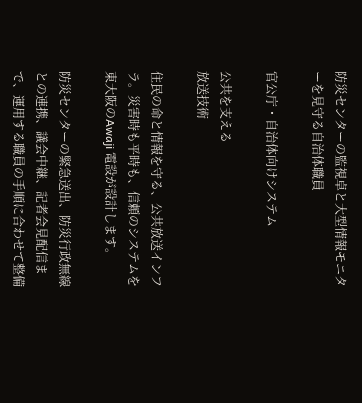防災センターの監視卓と大型情報モニターを見守る自治体職員

官公庁・自治体向けシステム

公共を支える
放送技術

住民の命と情報を守る、公共放送インフラ。災害時も平時も、信頼のシステムを東大阪のAwaji 電設が設計します。

防災センターの緊急送出、防災行政無線との連携、議会中継、記者会見配信まで、運用する職員の手順に合わせて整備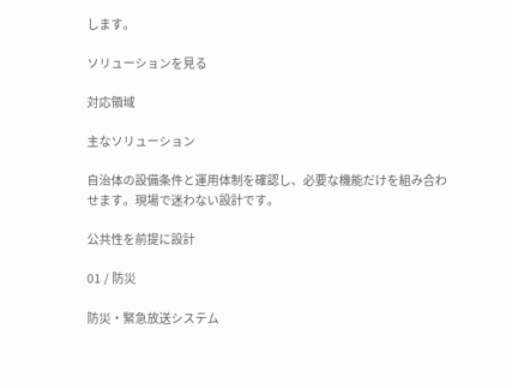します。

ソリューションを見る

対応領域

主なソリューション

自治体の設備条件と運用体制を確認し、必要な機能だけを組み合わせます。現場で迷わない設計です。

公共性を前提に設計

01 / 防災

防災・緊急放送システム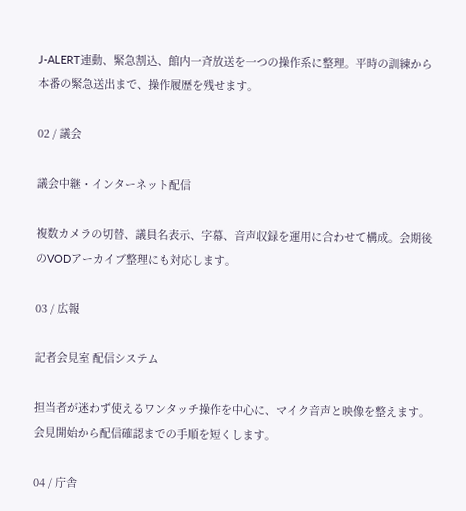J-ALERT連動、緊急割込、館内一斉放送を一つの操作系に整理。平時の訓練から本番の緊急送出まで、操作履歴を残せます。

02 / 議会

議会中継・インターネット配信

複数カメラの切替、議員名表示、字幕、音声収録を運用に合わせて構成。会期後のVODアーカイブ整理にも対応します。

03 / 広報

記者会見室 配信システム

担当者が迷わず使えるワンタッチ操作を中心に、マイク音声と映像を整えます。会見開始から配信確認までの手順を短くします。

04 / 庁舎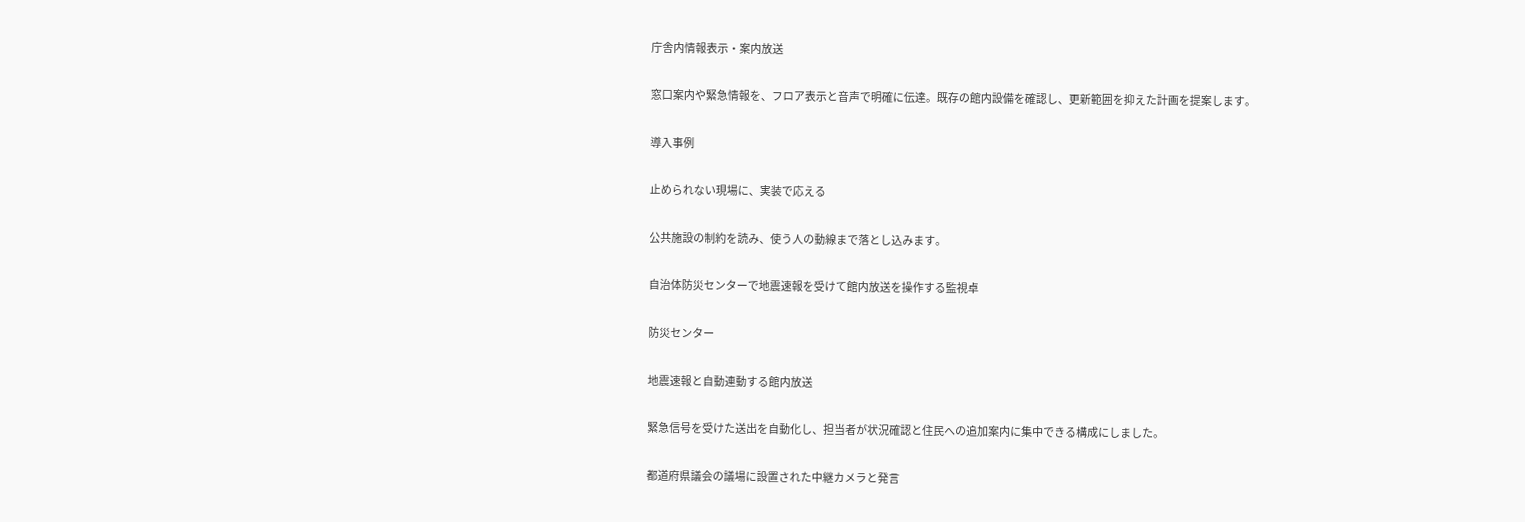庁舎内情報表示・案内放送

窓口案内や緊急情報を、フロア表示と音声で明確に伝達。既存の館内設備を確認し、更新範囲を抑えた計画を提案します。

導入事例

止められない現場に、実装で応える

公共施設の制約を読み、使う人の動線まで落とし込みます。

自治体防災センターで地震速報を受けて館内放送を操作する監視卓

防災センター

地震速報と自動連動する館内放送

緊急信号を受けた送出を自動化し、担当者が状況確認と住民への追加案内に集中できる構成にしました。

都道府県議会の議場に設置された中継カメラと発言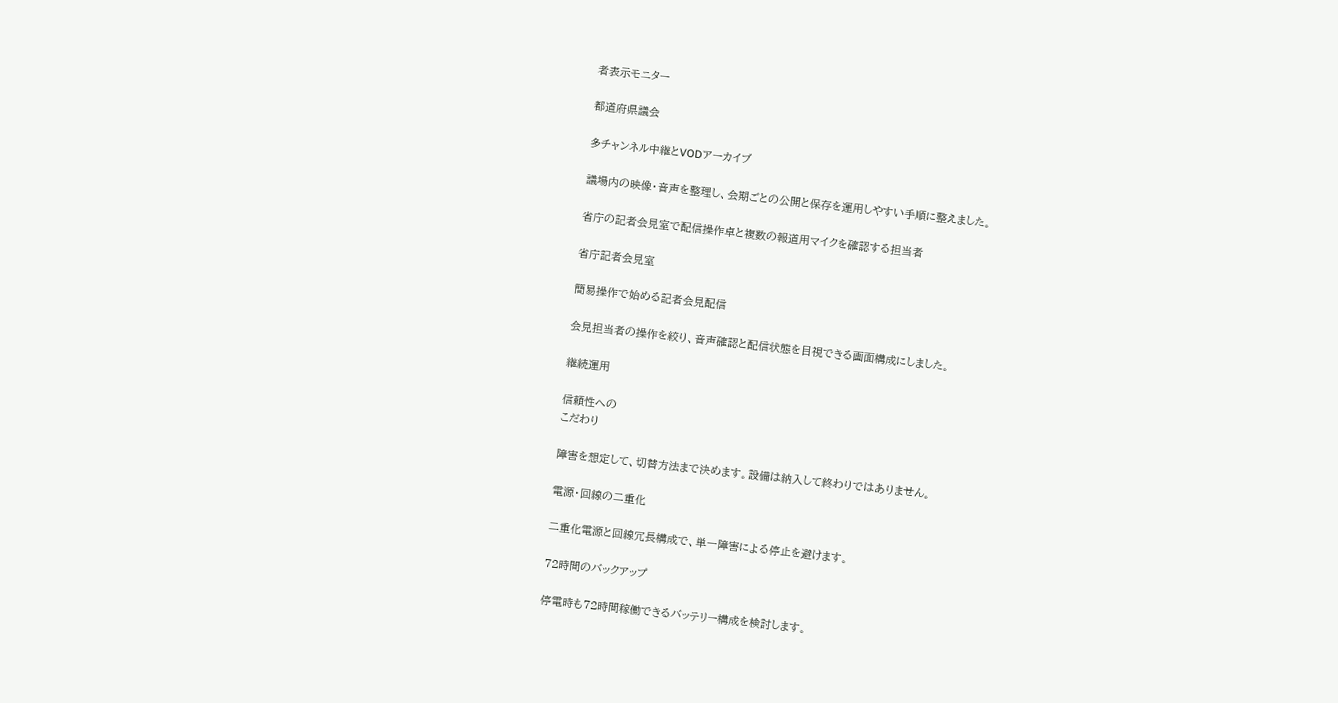者表示モニター

都道府県議会

多チャンネル中継とVODアーカイブ

議場内の映像・音声を整理し、会期ごとの公開と保存を運用しやすい手順に整えました。

省庁の記者会見室で配信操作卓と複数の報道用マイクを確認する担当者

省庁記者会見室

簡易操作で始める記者会見配信

会見担当者の操作を絞り、音声確認と配信状態を目視できる画面構成にしました。

継続運用

信頼性への
こだわり

障害を想定して、切替方法まで決めます。設備は納入して終わりではありません。

電源・回線の二重化

二重化電源と回線冗長構成で、単一障害による停止を避けます。

72時間のバックアップ

停電時も72時間稼働できるバッテリー構成を検討します。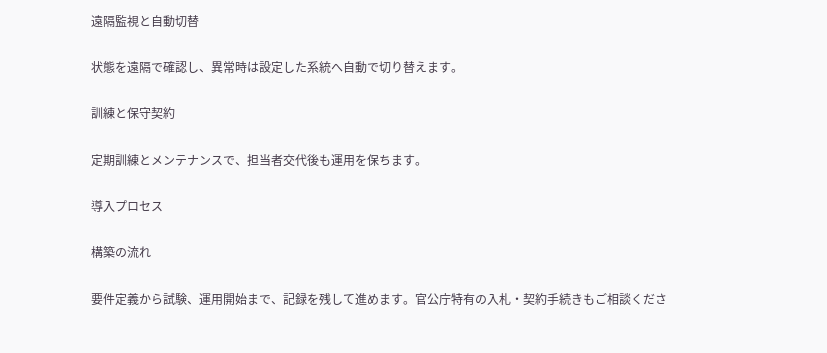遠隔監視と自動切替

状態を遠隔で確認し、異常時は設定した系統へ自動で切り替えます。

訓練と保守契約

定期訓練とメンテナンスで、担当者交代後も運用を保ちます。

導入プロセス

構築の流れ

要件定義から試験、運用開始まで、記録を残して進めます。官公庁特有の入札・契約手続きもご相談くださ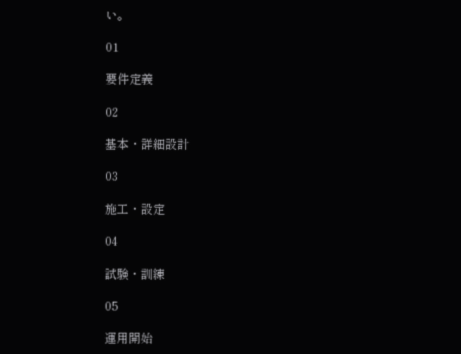い。

01

要件定義

02

基本・詳細設計

03

施工・設定

04

試験・訓練

05

運用開始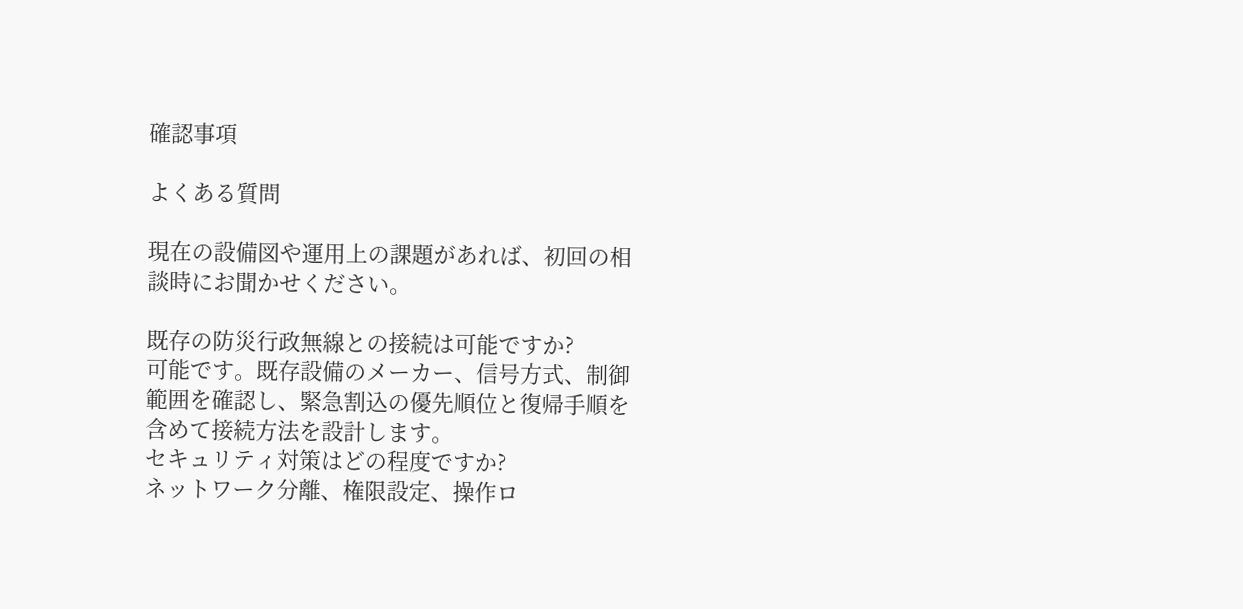確認事項

よくある質問

現在の設備図や運用上の課題があれば、初回の相談時にお聞かせください。

既存の防災行政無線との接続は可能ですか?
可能です。既存設備のメーカー、信号方式、制御範囲を確認し、緊急割込の優先順位と復帰手順を含めて接続方法を設計します。
セキュリティ対策はどの程度ですか?
ネットワーク分離、権限設定、操作ロ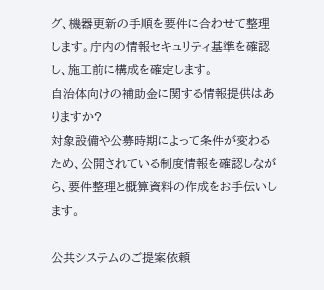グ、機器更新の手順を要件に合わせて整理します。庁内の情報セキュリティ基準を確認し、施工前に構成を確定します。
自治体向けの補助金に関する情報提供はありますか?
対象設備や公募時期によって条件が変わるため、公開されている制度情報を確認しながら、要件整理と概算資料の作成をお手伝いします。

公共システムのご提案依頼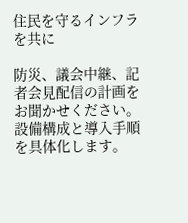住民を守るインフラを共に

防災、議会中継、記者会見配信の計画をお聞かせください。設備構成と導入手順を具体化します。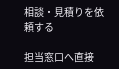相談・見積りを依頼する

担当窓口へ直接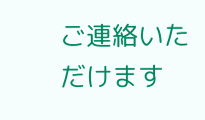ご連絡いただけます